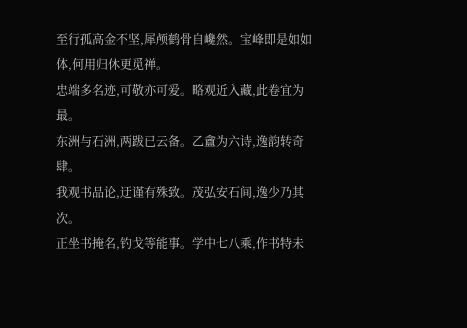至行孤高金不坚,犀颅鹤骨自巉然。宝峰即是如如体,何用归休更觅禅。
忠端多名迹,可敬亦可爱。略观近入藏,此卷宜为最。
东洲与石洲,两跋已云备。乙盦为六诗,逸韵转奇肆。
我观书品论,迂谨有殊致。茂弘安石间,逸少乃其次。
正坐书掩名,钓戈等能事。学中七八乘,作书特未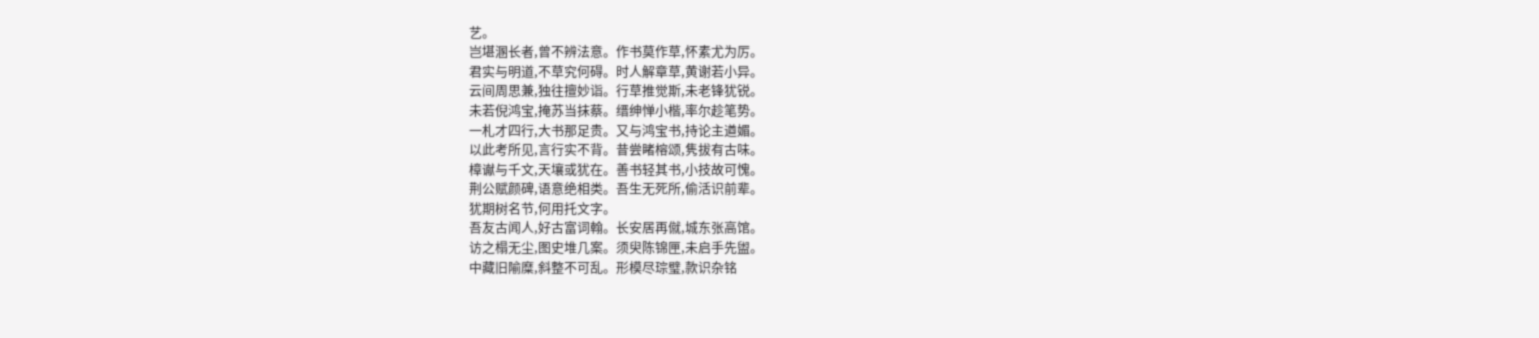艺。
岂堪溷长者,曾不辨法意。作书莫作草,怀素尤为厉。
君实与明道,不草究何碍。时人解章草,黄谢若小异。
云间周思兼,独往擅妙诣。行草推觉斯,未老锋犹锐。
未若倪鸿宝,掩苏当抹蔡。缙绅惮小楷,率尔趁笔势。
一札才四行,大书那足贵。又与鸿宝书,持论主遒媚。
以此考所见,言行实不背。昔尝睹榕颂,隽拔有古味。
樟谳与千文,天壤或犹在。善书轻其书,小技故可愧。
荆公赋颜碑,语意绝相类。吾生无死所,偷活识前辈。
犹期树名节,何用托文字。
吾友古闻人,好古富词翰。长安居再僦,城东张高馆。
访之榻无尘,图史堆几案。须臾陈锦匣,未启手先盥。
中藏旧隃糜,斜整不可乱。形模尽琮璧,款识杂铭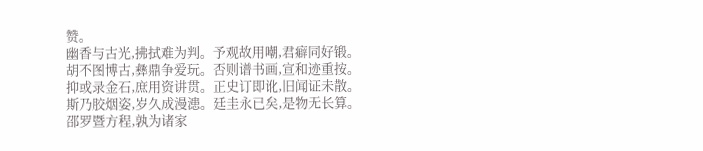赞。
幽香与古光,拂拭难为判。予观故用嘲,君癖同好锻。
胡不图博古,彝鼎争爱玩。否则谱书画,宣和迹重按。
抑或录金石,庶用资讲贯。正史订即讹,旧闻证未散。
斯乃胶烟姿,岁久成漫漶。廷圭永已矣,是物无长算。
邵罗暨方程,孰为诸家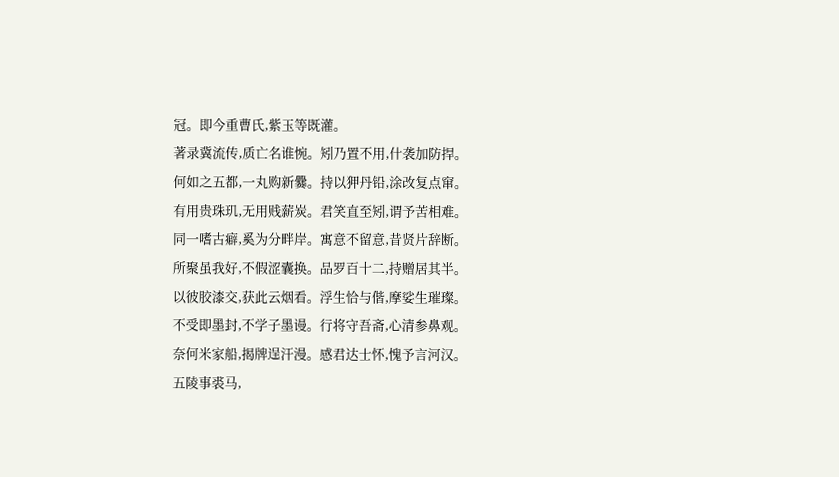冠。即今重曹氏,紫玉等既灌。
著录冀流传,质亡名谁惋。矧乃置不用,什袭加防捍。
何如之五都,一丸购新爨。持以狎丹铅,涂改复点窜。
有用贵珠玑,无用贱薪炭。君笑直至矧,谓予苦相难。
同一嗜古癖,奚为分畔岸。寓意不留意,昔贤片辞断。
所聚虽我好,不假涩囊换。品罗百十二,持赠居其半。
以彼胶漆交,获此云烟看。浮生恰与偕,摩娑生璀璨。
不受即墨封,不学子墨谩。行将守吾斋,心清参鼻观。
奈何米家船,揭牌逞汗漫。感君达士怀,愧予言河汉。
五陵事裘马,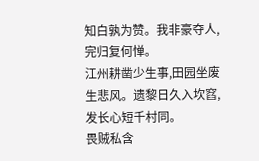知白孰为赞。我非豪夺人,完归复何惮。
江州耕凿少生事,田园坐废生悲风。遗黎日久入坎窞,发长心短千村同。
畏贼私含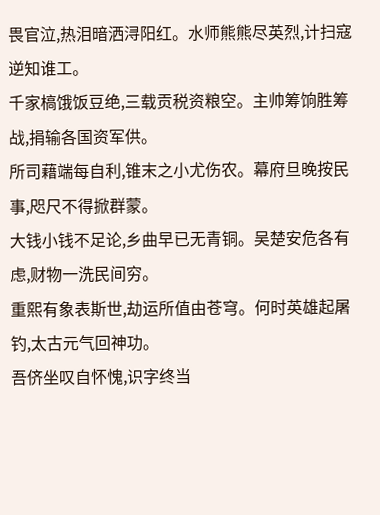畏官泣,热泪暗洒浔阳红。水师熊熊尽英烈,计扫寇逆知谁工。
千家槁饿饭豆绝,三载贡税资粮空。主帅筹饷胜筹战,捐输各国资军供。
所司藉端每自利,锥末之小尤伤农。幕府旦晚按民事,咫尺不得掀群蒙。
大钱小钱不足论,乡曲早已无青铜。吴楚安危各有虑,财物一洗民间穷。
重熙有象表斯世,劫运所值由苍穹。何时英雄起屠钓,太古元气回神功。
吾侪坐叹自怀愧,识字终当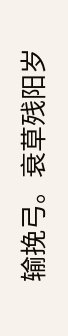输挽弓。衰草残阳岁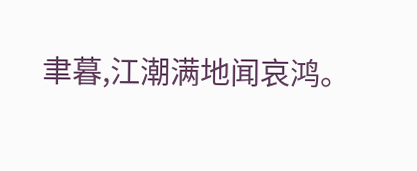聿暮,江潮满地闻哀鸿。